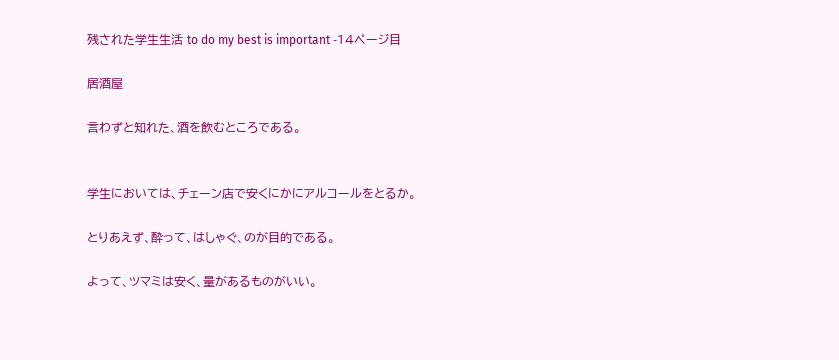残された学生生活 to do my best is important -14ページ目

居酒屋

言わずと知れた、酒を飲むところである。


学生においては、チェーン店で安くにかにアルコールをとるか。

とりあえず、酔って、はしゃぐ、のが目的である。

よって、ツマミは安く、量があるものがいい。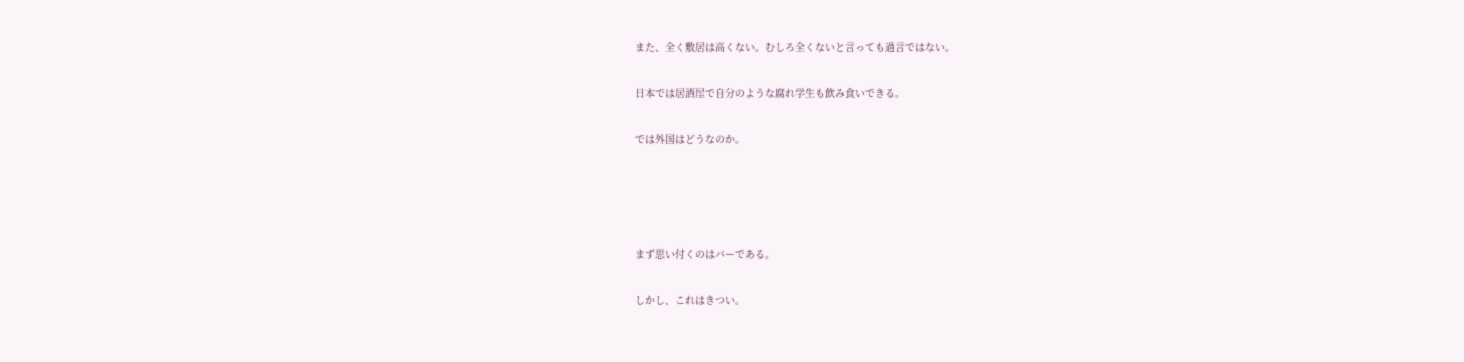また、全く敷居は高くない。むしろ全くないと言っても過言ではない。

日本では居酒屋で自分のような腐れ学生も飲み食いできる。

では外国はどうなのか。




まず思い付くのはバーである。

しかし、これはきつい。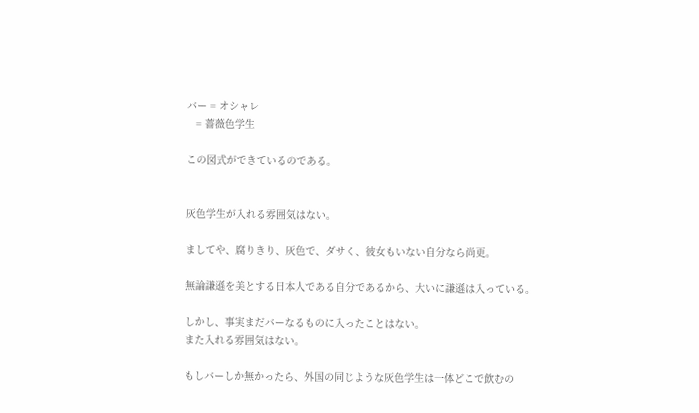バー = オシャレ
   = 薔薇色学生

この図式ができているのである。


灰色学生が入れる雰囲気はない。

ましてや、腐りきり、灰色で、ダサく、彼女もいない自分なら尚更。

無論謙遜を美とする日本人である自分であるから、大いに謙遜は入っている。

しかし、事実まだバーなるものに入ったことはない。
また入れる雰囲気はない。

もしバーしか無かったら、外国の同じような灰色学生は一体どこで飲むの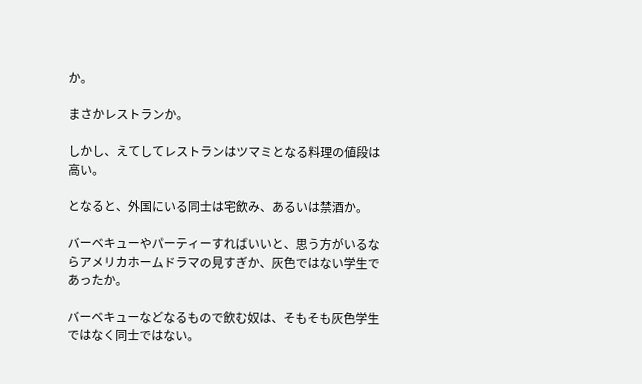か。

まさかレストランか。

しかし、えてしてレストランはツマミとなる料理の値段は高い。

となると、外国にいる同士は宅飲み、あるいは禁酒か。

バーベキューやパーティーすればいいと、思う方がいるならアメリカホームドラマの見すぎか、灰色ではない学生であったか。

バーベキューなどなるもので飲む奴は、そもそも灰色学生ではなく同士ではない。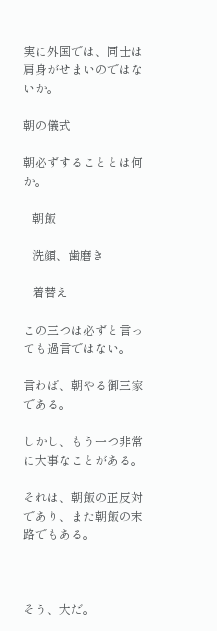実に外国では、同士は肩身がせまいのではないか。

朝の儀式

朝必ずすることとは何か。

   朝飯

   洗顔、歯磨き

   着替え

この三つは必ずと言っても過言ではない。

言わば、朝やる御三家である。

しかし、もう一つ非常に大事なことがある。

それは、朝飯の正反対であり、また朝飯の末路でもある。



そう、大だ。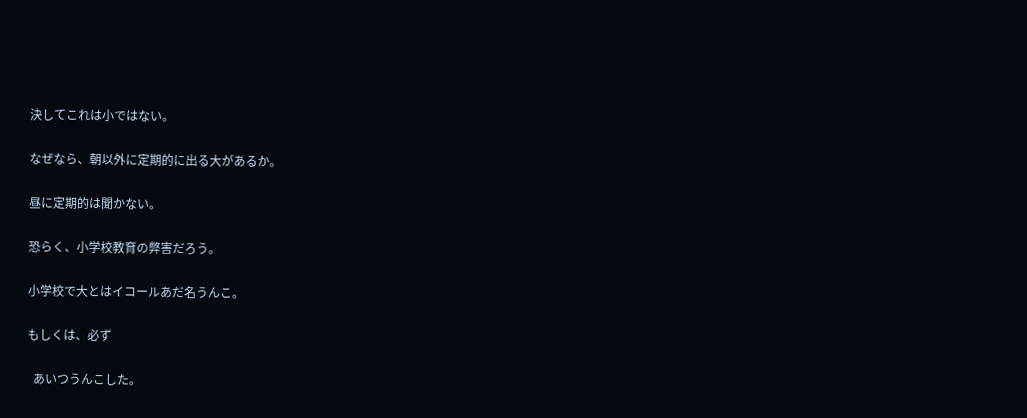決してこれは小ではない。

なぜなら、朝以外に定期的に出る大があるか。

昼に定期的は聞かない。

恐らく、小学校教育の弊害だろう。

小学校で大とはイコールあだ名うんこ。

もしくは、必ず

  あいつうんこした。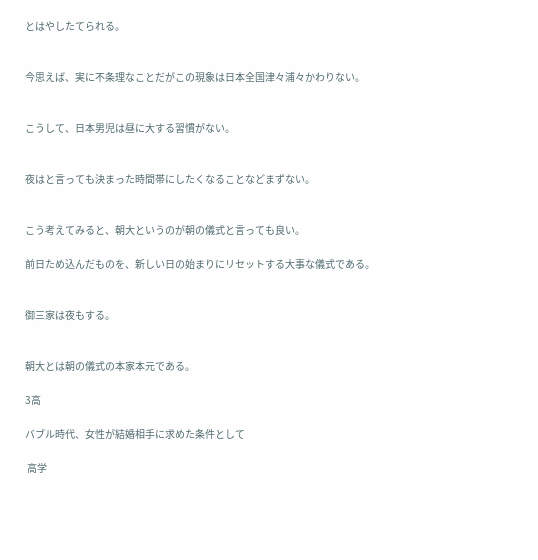とはやしたてられる。


今思えば、実に不条理なことだがこの現象は日本全国津々浦々かわりない。


こうして、日本男児は昼に大する習慣がない。


夜はと言っても決まった時間帯にしたくなることなどまずない。


こう考えてみると、朝大というのが朝の儀式と言っても良い。

前日ため込んだものを、新しい日の始まりにリセットする大事な儀式である。


御三家は夜もする。


朝大とは朝の儀式の本家本元である。

3高

バブル時代、女性が結婚相手に求めた条件として

 高学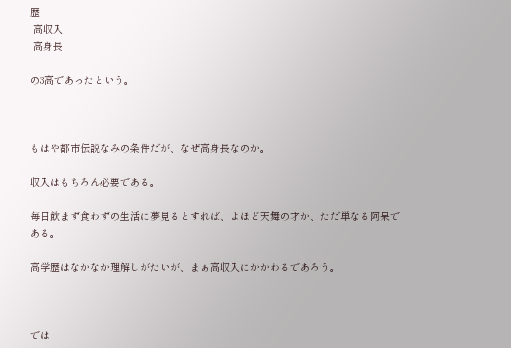歴
 高収入
 高身長

の3高であったという。



もはや都市伝説なみの条件だが、なぜ高身長なのか。

収入はもちろん必要である。

毎日飲まず食わずの生活に夢見るとすれば、よほど天舞の才か、ただ単なる阿呆である。

高学歴はなかなか理解しがたいが、まぁ高収入にかかわるであろう。



では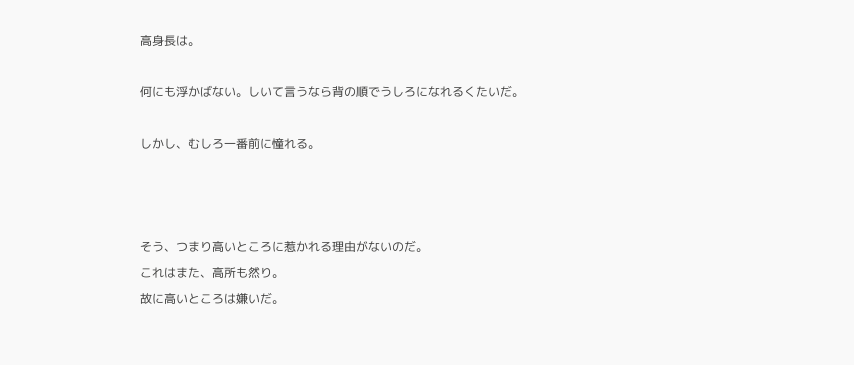高身長は。

何にも浮かばない。しいて言うなら背の順でうしろになれるくたいだ。

しかし、むしろ一番前に憧れる。



そう、つまり高いところに惹かれる理由がないのだ。
これはまた、高所も然り。
故に高いところは嫌いだ。